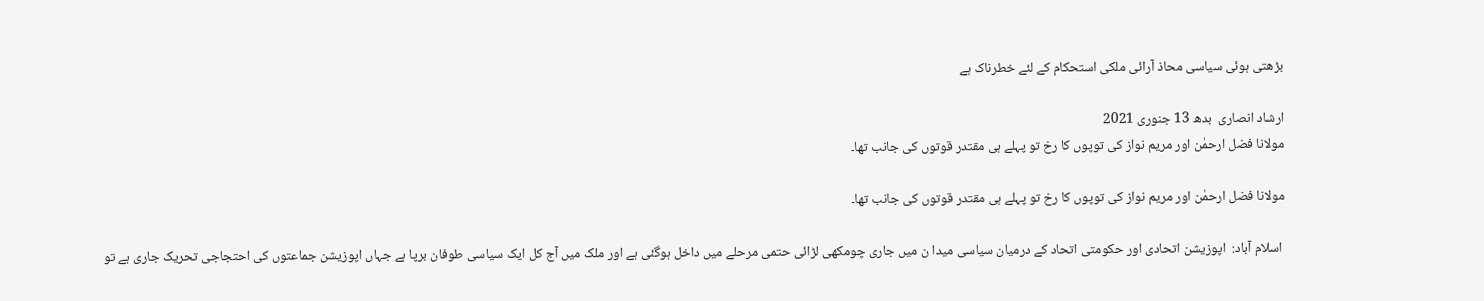بڑھتی ہوئی سیاسی محاذ آرائی ملکی استحکام کے لئے خطرناک ہے

ارشاد انصاری  بدھ 13 جنوری 2021
مولانا فضل ارحمٰن اور مریم نواز کی توپوں کا رخ تو پہلے ہی مقتدر قوتوں کی جانب تھا۔

مولانا فضل ارحمٰن اور مریم نواز کی توپوں کا رخ تو پہلے ہی مقتدر قوتوں کی جانب تھا۔

 اسلام آباد:  اپوزیشن اتحادی اور حکومتی اتحاد کے درمیان سیاسی میدا ن میں جاری چومکھی لڑائی حتمی مرحلے میں داخل ہوگئی ہے اور ملک میں آج کل ایک سیاسی طوفان برپا ہے جہاں اپوزیشن جماعتوں کی احتجاجی تحریک جاری ہے تو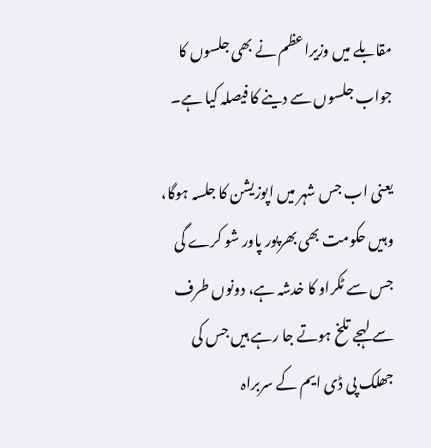مقابلے میں وزیراعظم نے بھی جلسوں کا جواب جلسوں سے دینے کا فیصلہ کیا ہے۔

یعنی اب جس شہر میں اپوزیشن کا جلسہ ہوگا، وہیں حکومت بھی بھرپور پاور شو کرے گی جس سے ٹکراو کا خدشہ ہے، دونوں طرف سے لہجے تلخ ہوتے جا رہے ہیں جس کی جھلک پی ڈی ایم کے سربراہ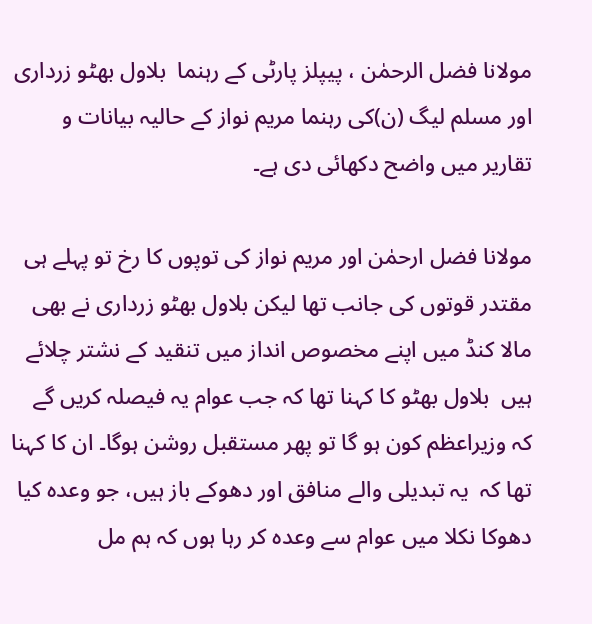مولانا فضل الرحمٰن ، پیپلز پارٹی کے رہنما  بلاول بھٹو زرداری اور مسلم لیگ (ن)کی رہنما مریم نواز کے حالیہ بیانات و تقاریر میں واضح دکھائی دی ہے۔

مولانا فضل ارحمٰن اور مریم نواز کی توپوں کا رخ تو پہلے ہی مقتدر قوتوں کی جانب تھا لیکن بلاول بھٹو زرداری نے بھی مالا کنڈ میں اپنے مخصوص انداز میں تنقید کے نشتر چلائے ہیں  بلاول بھٹو کا کہنا تھا کہ جب عوام یہ فیصلہ کریں گے کہ وزیراعظم کون ہو گا تو پھر مستقبل روشن ہوگا۔ ان کا کہنا تھا کہ  یہ تبدیلی والے منافق اور دھوکے باز ہیں، جو وعدہ کیا دھوکا نکلا میں عوام سے وعدہ کر رہا ہوں کہ ہم مل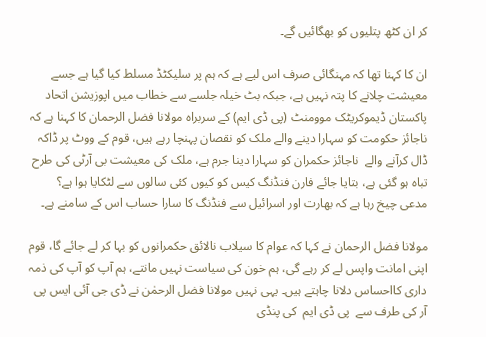کر ان کٹھ پتلیوں کو بھگائیں گے۔

ان کا کہنا تھا کہ مہنگائی صرف اس لیے ہے کہ ہم پر سلیکٹڈ مسلط کیا گیا ہے جسے معیشت چلانے کا پتہ نہیں ہے، جبکہ بٹ خیلہ جلسے سے خطاب میں اپوزیشن اتحاد پاکستان ڈیموکریٹک موومنٹ (پی ڈی ایم) کے سربراہ مولانا فضل الرحمان کا کہنا ہے کہ ناجائز حکومت کو سہارا دینے والے ملک کو نقصان پہنچا رہے ہیں، قوم کے ووٹ پر ڈاکہ ڈال کرآنے والے  ناجائز حکمران کو سہارا دینا جرم ہے، ملک کی معیشت بی آرٹی کی طرح تباہ ہو گئی ہے، بتایا جائے فارن فنڈنگ کیس کو کیوں کئی سالوں سے لٹکایا ہوا ہے؟ مدعی چیخ رہا ہے کہ بھارت اور اسرائیل سے فنڈنگ کا سارا حساب اس کے سامنے ہے۔

مولانا فضل الرحمان نے کہا کہ عوام کا سیلاب نالائق حکمرانوں کو بہا کر لے جائے گا، قوم اپنی امانت واپس لے کر رہے گی، ہم خون کی سیاست نہیں مانتے، ہم آپ کو آپ کی ذمہ داری کااحساس دلانا چاہتے ہیں۔ یہی نہیں مولانا فضل الرحمٰن نے ڈی جی آئی ایس پی آر کی طرف سے  پی ڈی ایم  کی پنڈی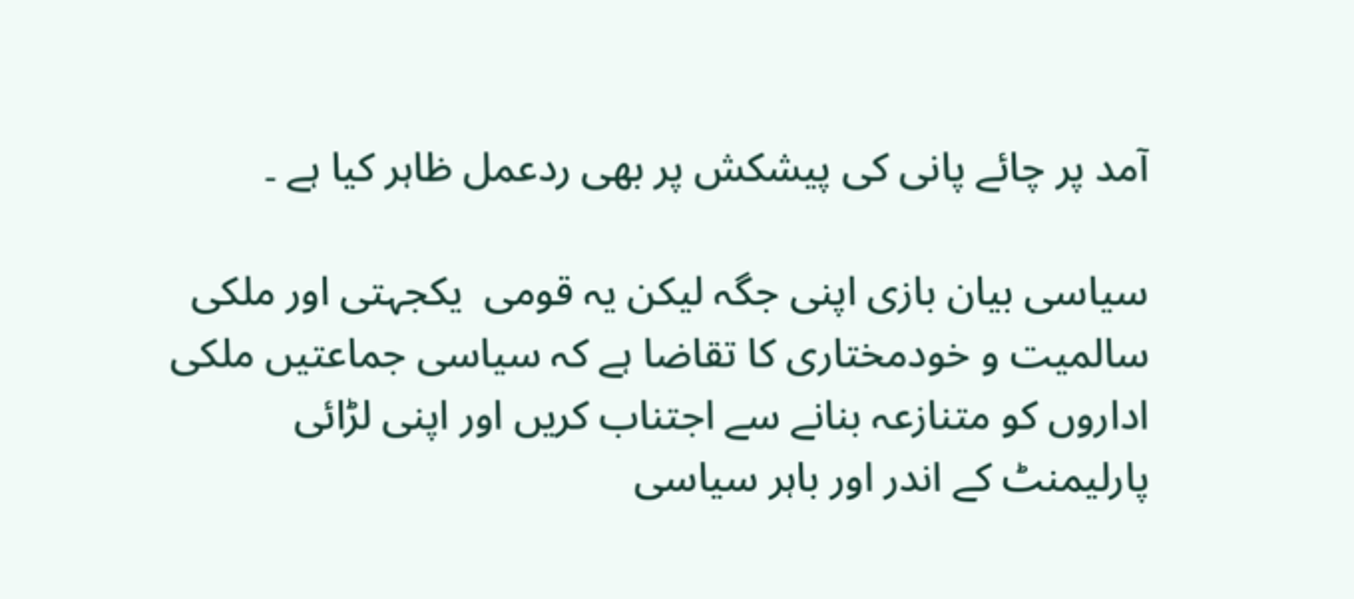آمد پر چائے پانی کی پیشکش پر بھی ردعمل ظاہر کیا ہے ۔

سیاسی بیان بازی اپنی جگہ لیکن یہ قومی  یکجہتی اور ملکی سالمیت و خودمختاری کا تقاضا ہے کہ سیاسی جماعتیں ملکی اداروں کو متنازعہ بنانے سے اجتناب کریں اور اپنی لڑائی پارلیمنٹ کے اندر اور باہر سیاسی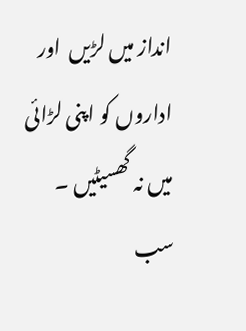انداز میں لڑیں  اور اداروں کو اپنی لڑائی میں نہ گھسیٹیں ۔ سب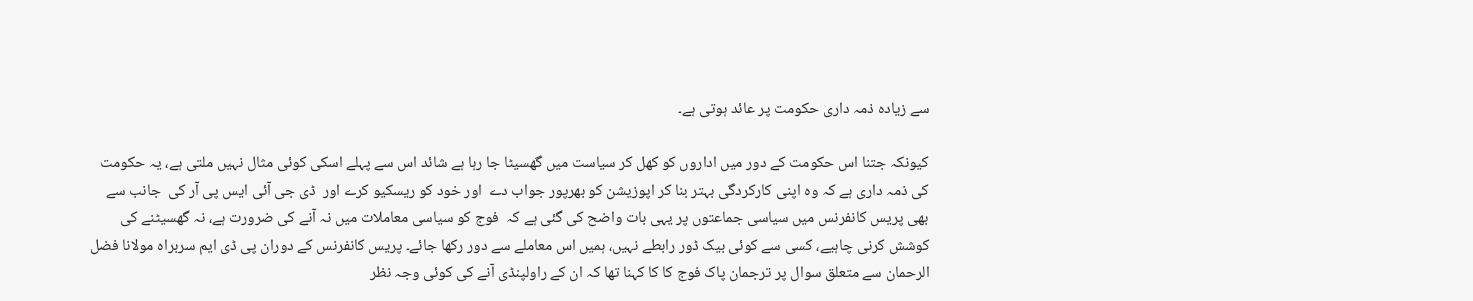سے زیادہ ذمہ داری حکومت پر عائد ہوتی ہے۔

کیونکہ جتنا اس حکومت کے دور میں اداروں کو کھل کر سیاست میں گھسیٹا جا رہا ہے شائد اس سے پہلے اسکی کوئی مثال نہیں ملتی ہے، یہ حکومت کی ذمہ داری ہے کہ وہ اپنی کارکردگی بہتر بنا کر اپوزیشن کو بھرپور جواب دے  اور خود کو ریسکیو کرے اور  ڈی جی آئی ایس پی آر کی  جانب سے بھی پریس کانفرنس میں سیاسی جماعتوں پر یہی بات واضح کی گئی ہے کہ  فوج کو سیاسی معاملات میں نہ آنے کی ضرورت ہے، نہ گھسیٹنے کی کوشش کرنی چاہیے، کسی سے کوئی بیک ڈور رابطے نہیں، ہمیں اس معاملے سے دور رکھا جائے۔ پریس کانفرنس کے دوران پی ڈی ایم سربراہ مولانا فضل الرحمان سے متعلق سوال پر ترجمان پاک فوج کا کا کہنا تھا کہ ان کے راولپنڈی آنے کی کوئی وجہ نظر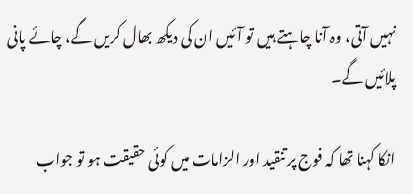نہیں آتی، وہ آنا چاہتے ہیں تو آئیں ان کی دیکھ بھال کریں گے، چائے پانی پلائیں گے۔

انکا کہنا تھا کہ فوج پر تنقید اور الزامات میں کوئی حقیقت ہو تو جواب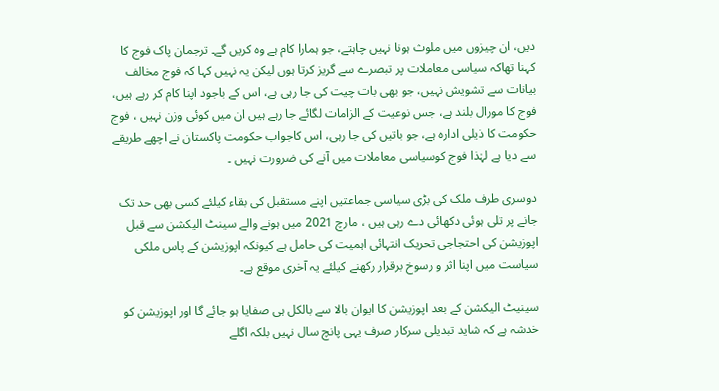دیں، ان چیزوں میں ملوث ہونا نہیں چاہتے، جو ہمارا کام ہے وہ کریں گے۔ ترجمان پاک فوج کا کہنا تھاکہ سیاسی معاملات پر تبصرے سے گریز کرتا ہوں لیکن یہ نہیں کہا کہ فوج مخالف بیانات سے تشویش نہیں، جو بھی بات چیت کی جا رہی ہے، اس کے باجود اپنا کام کر رہے ہیں، فوج کا مورال بلند ہے، جس نوعیت کے الزامات لگائے جا رہے ہیں ان میں کوئی وزن نہیں ، فوج حکومت کا ذیلی ادارہ ہے، جو باتیں کی جا رہی، اس کاجواب حکومت پاکستان نے اچھے طریقے سے دیا ہے لہٰذا فوج کوسیاسی معاملات میں آنے کی ضرورت نہیں ۔

دوسری طرف ملک کی بڑی سیاسی جماعتیں اپنے مستقبل کی بقاء کیلئے کسی بھی حد تک جانے پر تلی ہوئی دکھائی دے رہی ہیں ، مارچ 2021 میں ہونے والے سینٹ الیکشن سے قبل اپوزیشن کی احتجاجی تحریک انتہائی اہمیت کی حامل ہے کیونکہ اپوزیشن کے پاس ملکی سیاست میں اپنا اثر و رسوخ برقرار رکھنے کیلئے یہ آخری موقع ہے۔

سینیٹ الیکشن کے بعد اپوزیشن کا ایوان بالا سے بالکل ہی صفایا ہو جائے گا اور اپوزیشن کو خدشہ ہے کہ شاید تبدیلی سرکار صرف یہی پانچ سال نہیں بلکہ اگلے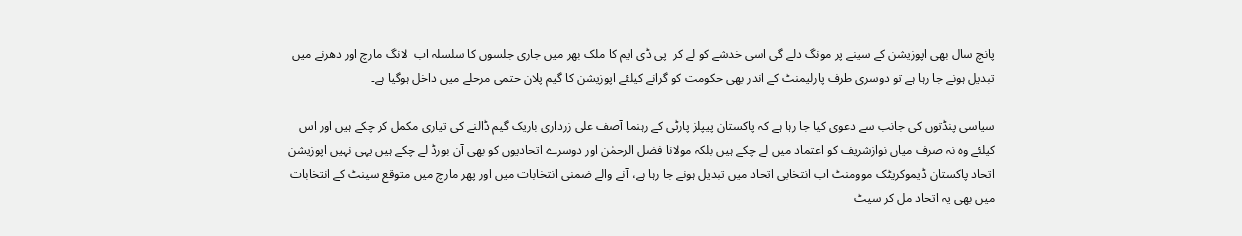پانچ سال بھی اپوزیشن کے سینے پر مونگ دلے گی اسی خدشے کو لے کر  پی ڈی ایم کا ملک بھر میں جاری جلسوں کا سلسلہ اب  لانگ مارچ اور دھرنے میں تبدیل ہونے جا رہا ہے تو دوسری طرف پارلیمنٹ کے اندر بھی حکومت کو گرانے کیلئے اپوزیشن کا گیم پلان حتمی مرحلے میں داخل ہوگیا ہے۔

سیاسی پنڈتوں کی جانب سے دعوی کیا جا رہا ہے کہ پاکستان پیپلز پارٹی کے رہنما آصف علی زرداری باریک گیم ڈالنے کی تیاری مکمل کر چکے ہیں اور اس کیلئے وہ نہ صرف میاں نوازشریف کو اعتماد میں لے چکے ہیں بلکہ مولانا فضل الرحمٰن اور دوسرے اتحادیوں کو بھی آن بورڈ لے چکے ہیں یہی نہیں اپوزیشن اتحاد پاکستان ڈیموکریٹک موومنٹ اب انتخابی اتحاد میں تبدیل ہونے جا رہا ہے، آنے والے ضمنی انتخابات میں اور پھر مارچ میں متوقع سینٹ کے انتخابات میں بھی یہ اتحاد مل کر سیٹ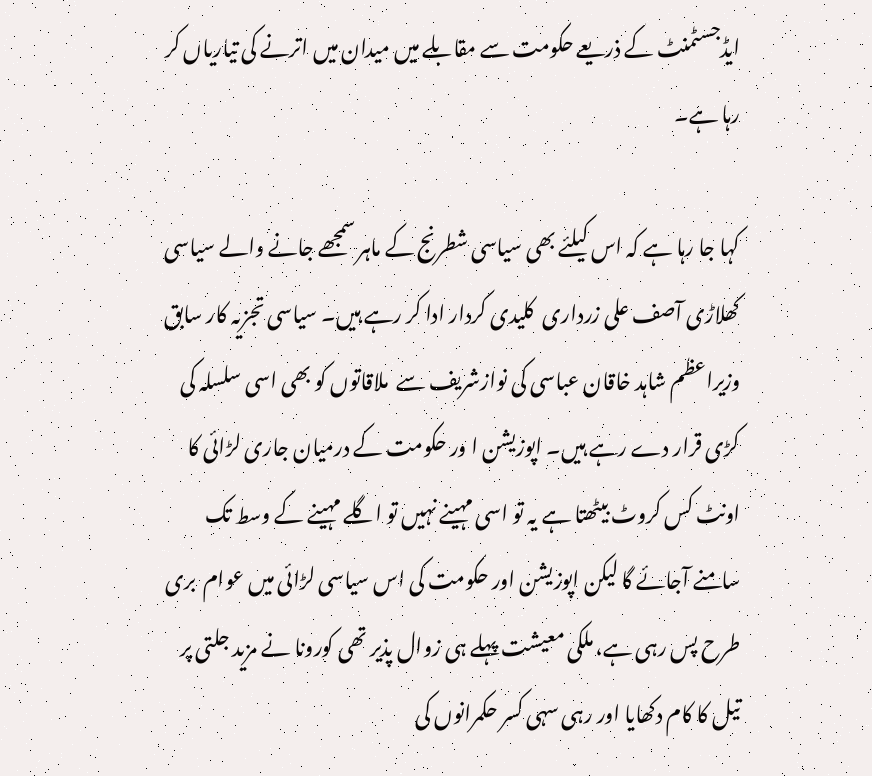ایڈجسٹمنٹ کے ذریعے حکومت سے مقابلے میں میدان میں اترنے کی تیاریاں کر رہا ہے۔

کہا جا رہا ہے کہ اس کیلئے بھی سیاسی شطرنج کے ماہر سمجھے جانے والے سیاسی کھلاڑی آصف علی زرداری  کلیدی کردار ادا کر رہے ہیں۔ سیاسی تجزیہ کار سابق وزیراعظم شاہد خاقان عباسی کی نوازشریف سے  ملاقاتوں کو بھی اسی سلسلہ کی کڑی قرار دے رہے ہیں۔ اپوزیشن ا ور حکومت کے درمیان جاری لڑائی کا اونٹ کس کروٹ بیٹھتا ہے یہ تو اسی مہینے نہیں تو اگلے مہینے کے وسط تک سامنے آجائے گا لیکن اپوزیشن اور حکومت کی اس سیاسی لڑائی میں عوام  بری طرح پس رہی ہے، ملکی معیشت پہلے ہی زوال پذیر تھی کورونا نے مزید جلتی پر تیل کا کام دکھایا اور رہی سہی کسر حکمرانوں کی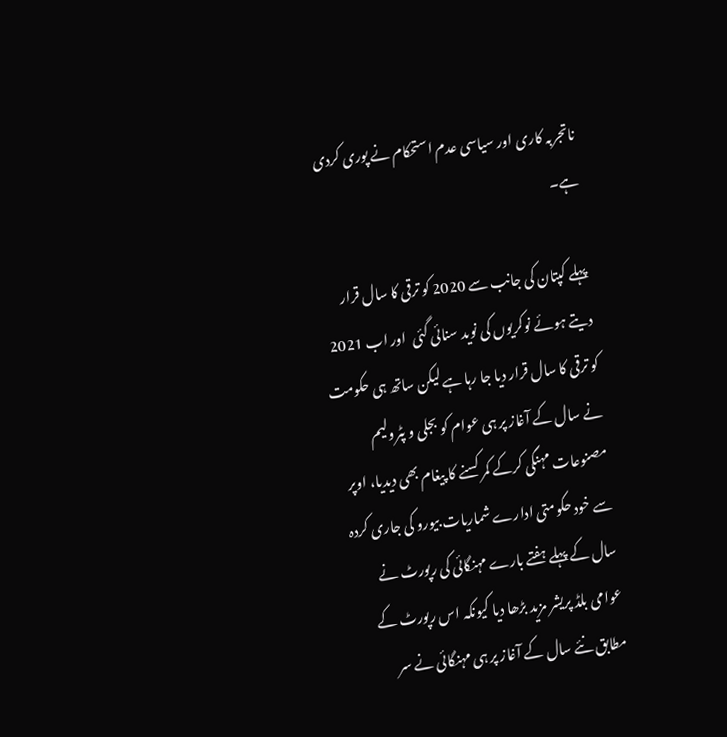ناتجربہ کاری اور سیاسی عدم استحکام نے پوری کردی ہے۔

پہلے کپتان کی جانب سے 2020 کو ترقی کا سال قرار دیتے ہوئے نوکریوں کی نوید سنائی گئی  اور اب 2021 کو ترقی کا سال قرار دیا جا رہا ہے لیکن ساتھ ہی حکومت نے سال کے آغاز پر ہی عوام کو بجلی و پٹرولیم مصنوعات مہنگی کرکے کمر کسنے کا پیغام بھی دیدیا، اوپر سے خود حکومتی ادارے شماریات بیورو کی جاری کردہ سال کے پہلے ہفتے بارے مہنگائی کی رپورٹ نے عوامی بلڈ پریشر مزید بڑھا دیا کیونکہ اس رپورٹ کے مطابق نئے سال کے آغاز پر ہی مہنگائی نے سر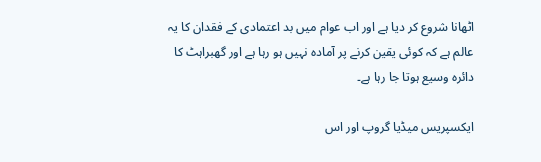اٹھانا شروع کر دیا ہے اور اب عوام میں بد اعتمادی کے فقدان کا یہ عالم ہے کہ کوئی یقین کرنے پر آمادہ نہیں ہو رہا ہے اور گھبراہٹ کا دائرہ وسیع ہوتا جا رہا ہے۔

ایکسپریس میڈیا گروپ اور اس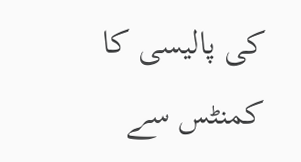کی پالیسی کا کمنٹس سے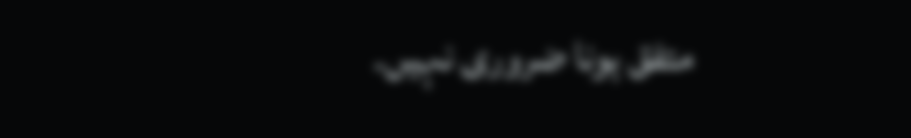متفق ہونا ضروری نہیں۔